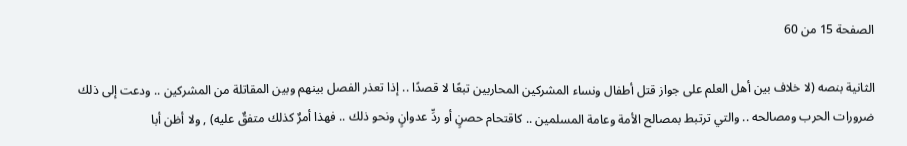الصفحة 15 من 60

الثانية بنصه (لا خلاف بين أهل العلم على جواز قتل أطفال ونساء المشركين المحاربين تبعًا لا قصدًا .. إذا تعذر الفصل بينهم وبين المقاتلة من المشركين .. ودعت إلى ذلك ضرورات الحرب ومصالحه .. والتي ترتبط بمصالح الأمة وعامة المسلمين .. كاقتحام حصنٍ أو ردِّ عدوانٍ ونحو ذلك .. فهذا أمرٌ كذلك متفقٌ عليه) , ولا أظن أبا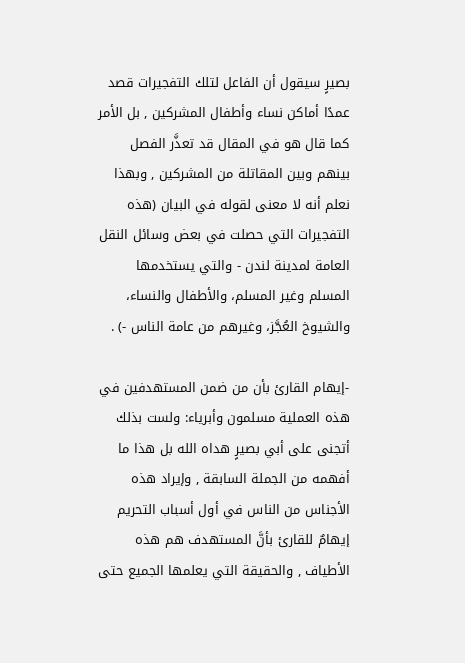بصيرٍ سيقول أن الفاعل لتلك التفجيرات قصد عمدًا أماكن نساء وأطفال المشركين , بل الأمر كما قال هو في المقال قد تعذَّر الفصل بينهم وبين المقاتلة من المشركين , وبهذا نعلم أنه لا معنى لقوله في البيان (هذه التفجيرات التي حصلت في بعض وسائل النقل العامة لمدينة لندن - والتي يستخدمها المسلم وغير المسلم، والأطفال والنساء، والشيوخ العُجَّز، وغيرهم من عامة الناس -) .

-إيهام القارئ بأن من ضمن المستهدفين في هذه العملية مسلمون وأبرياء: ولست بذلك أتجنى على أبي بصيرٍ هداه الله بل هذا ما أفهمه من الجملة السابقة , وإيراد هذه الأجناس من الناس في أول أسباب التحريم إيهامٌ للقارئ بأنَّ المستهدف هم هذه الأطياف , والحقيقة التي يعلمها الجميع حتى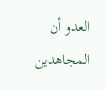العدو أن المجاهدين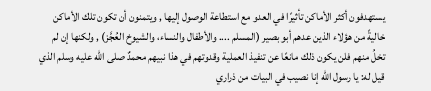يستهدفون أكثر الأماكن تأثيرًا في العدو مع استطاعة الوصول إليها , ويتمنون أن تكون تلك الأماكن خاليةً من هؤلاء الذين عدهم أبو بصير (المسلم .... والأطفال والنساء، والشيوخ العُجَّز) , ولكنها إن لم تخلُ منهم فلن يكون ذلك مانعًا عن تنفيذ العملية وقدوتهم في هذا نبيهم محمدٌ صلى الله عليه وسلم الذي قيل له: يا رسول الله إنا نصيب في البيات من ذراري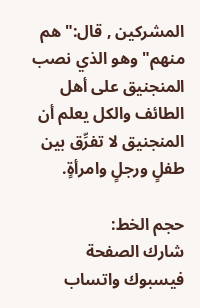المشركين , قال:"هم منهم"وهو الذي نصب المنجنيق على أهل الطائف والكل يعلم أن المنجنيق لا تفرِّق بين طفلٍ ورجلٍ وامرأةٍ.

حجم الخط:
شارك الصفحة
فيسبوك واتساب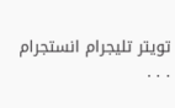تويتر تليجرام انستجرام
. . .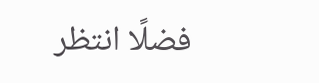فضلًا انتظر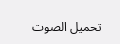تحميل الصوت